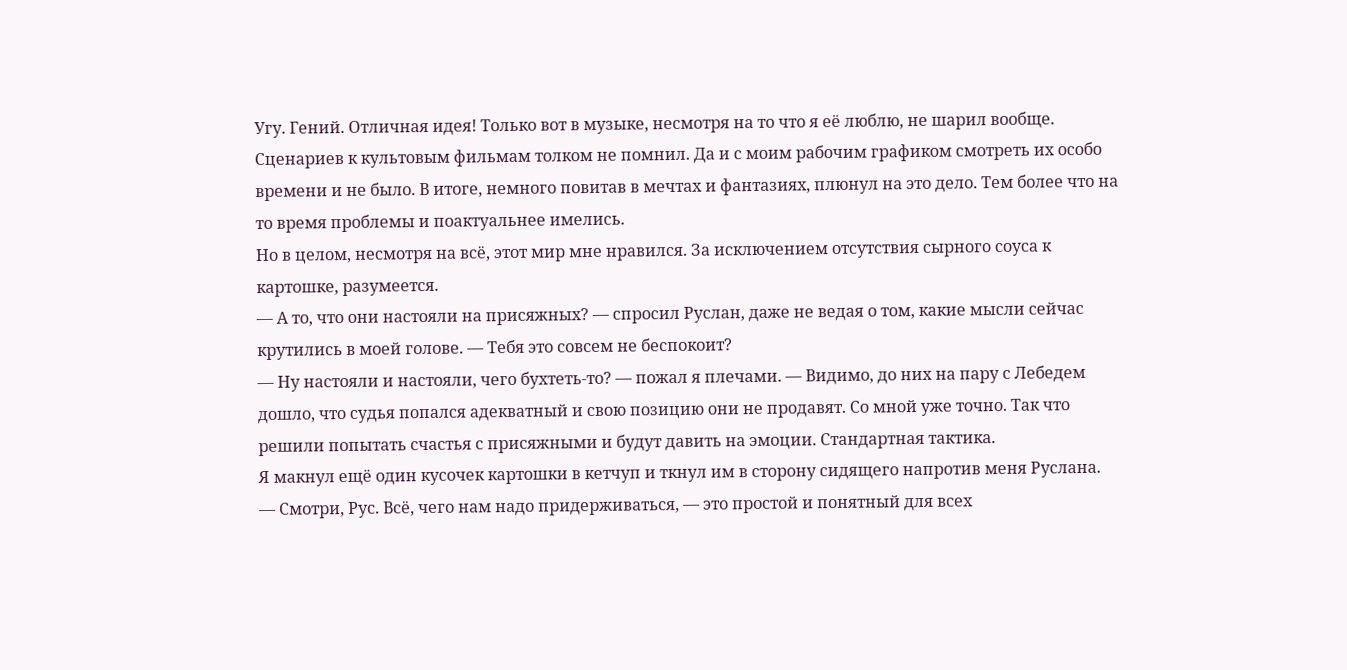Угу. Гений. Отличная идея! Только вот в музыке, несмотря на то что я её люблю, не шарил вообще. Сценариев к культовым фильмам толком не помнил. Да и с моим рабочим графиком смотреть их особо времени и не было. В итоге, немного повитав в мечтах и фантазиях, плюнул на это дело. Тем более что на то время проблемы и поактуальнее имелись.
Но в целом, несмотря на всё, этот мир мне нравился. За исключением отсутствия сырного соуса к картошке, разумеется.
— А то, что они настояли на присяжных? — спросил Руслан, даже не ведая о том, какие мысли сейчас крутились в моей голове. — Тебя это совсем не беспокоит?
— Ну настояли и настояли, чего бухтеть-то? — пожал я плечами. — Видимо, до них на пару с Лебедем дошло, что судья попался адекватный и свою позицию они не продавят. Со мной уже точно. Так что решили попытать счастья с присяжными и будут давить на эмоции. Стандартная тактика.
Я макнул ещё один кусочек картошки в кетчуп и ткнул им в сторону сидящего напротив меня Руслана.
— Смотри, Рус. Всё, чего нам надо придерживаться, — это простой и понятный для всех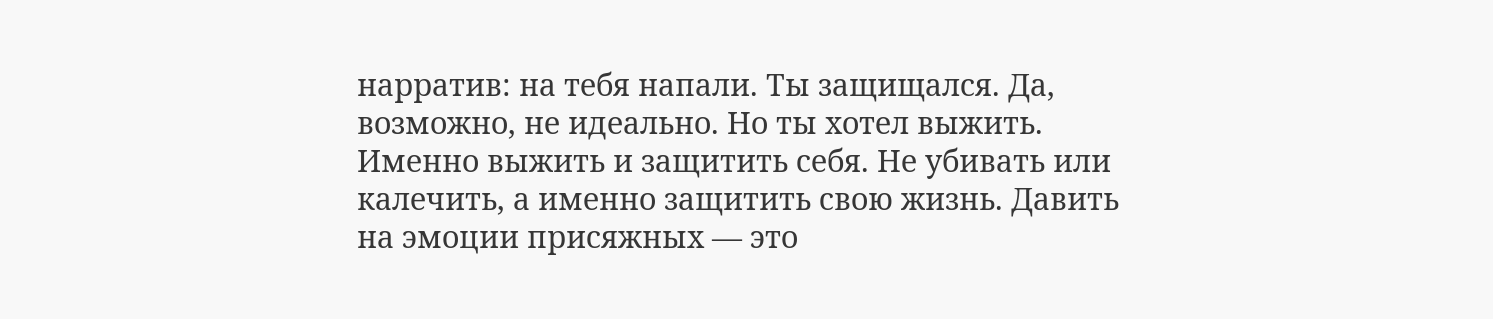нарратив: на тебя напали. Ты защищался. Да, возможно, не идеально. Но ты хотел выжить. Именно выжить и защитить себя. Не убивать или калечить, а именно защитить свою жизнь. Давить на эмоции присяжных — это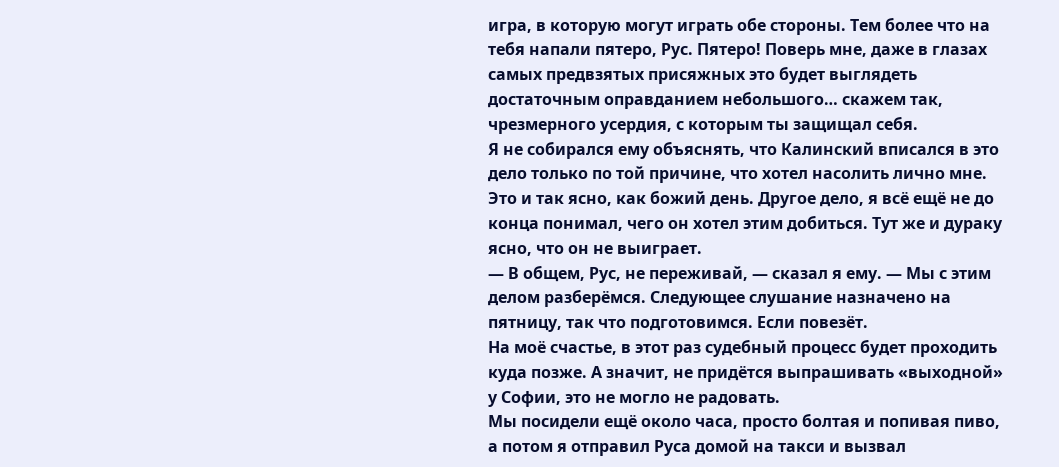игра, в которую могут играть обе стороны. Тем более что на тебя напали пятеро, Рус. Пятеро! Поверь мне, даже в глазах самых предвзятых присяжных это будет выглядеть достаточным оправданием небольшого… скажем так, чрезмерного усердия, с которым ты защищал себя.
Я не собирался ему объяснять, что Калинский вписался в это дело только по той причине, что хотел насолить лично мне. Это и так ясно, как божий день. Другое дело, я всё ещё не до конца понимал, чего он хотел этим добиться. Тут же и дураку ясно, что он не выиграет.
— В общем, Рус, не переживай, — сказал я ему. — Мы с этим делом разберёмся. Следующее слушание назначено на пятницу, так что подготовимся. Если повезёт.
На моё счастье, в этот раз судебный процесс будет проходить куда позже. А значит, не придётся выпрашивать «выходной» у Софии, это не могло не радовать.
Мы посидели ещё около часа, просто болтая и попивая пиво, а потом я отправил Руса домой на такси и вызвал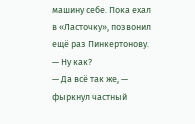машину себе. Пока ехал в «Ласточку», позвонил ещё раз Пинкертонову.
— Ну как?
— Да всё так же, — фыркнул частный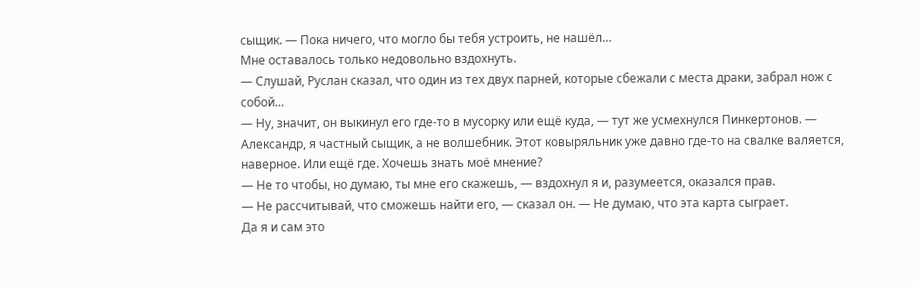сыщик. — Пока ничего, что могло бы тебя устроить, не нашёл…
Мне оставалось только недовольно вздохнуть.
— Слушай, Руслан сказал, что один из тех двух парней, которые сбежали с места драки, забрал нож с собой…
— Ну, значит, он выкинул его где-то в мусорку или ещё куда, — тут же усмехнулся Пинкертонов. — Александр, я частный сыщик, а не волшебник. Этот ковыряльник уже давно где-то на свалке валяется, наверное. Или ещё где. Хочешь знать моё мнение?
— Не то чтобы, но думаю, ты мне его скажешь, — вздохнул я и, разумеется, оказался прав.
— Не рассчитывай, что сможешь найти его, — сказал он. — Не думаю, что эта карта сыграет.
Да я и сам это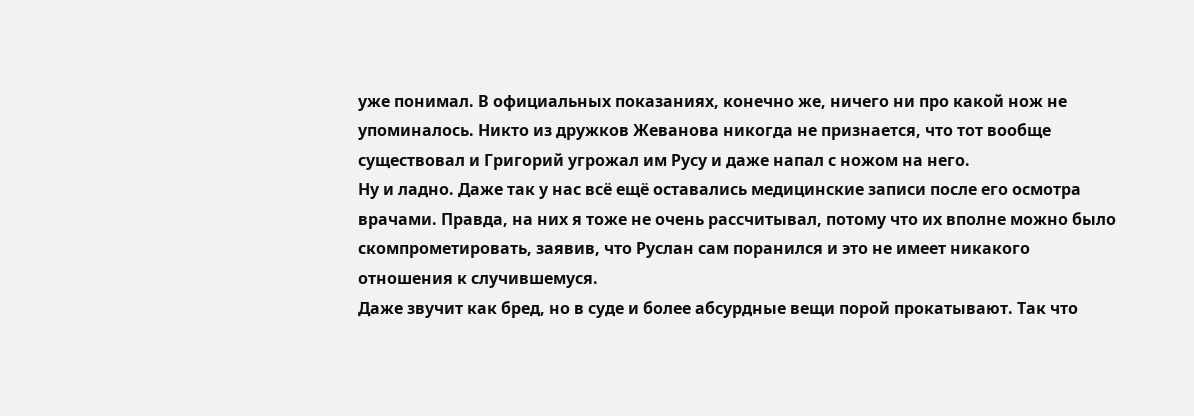уже понимал. В официальных показаниях, конечно же, ничего ни про какой нож не упоминалось. Никто из дружков Жеванова никогда не признается, что тот вообще существовал и Григорий угрожал им Русу и даже напал с ножом на него.
Ну и ладно. Даже так у нас всё ещё оставались медицинские записи после его осмотра врачами. Правда, на них я тоже не очень рассчитывал, потому что их вполне можно было скомпрометировать, заявив, что Руслан сам поранился и это не имеет никакого отношения к случившемуся.
Даже звучит как бред, но в суде и более абсурдные вещи порой прокатывают. Так что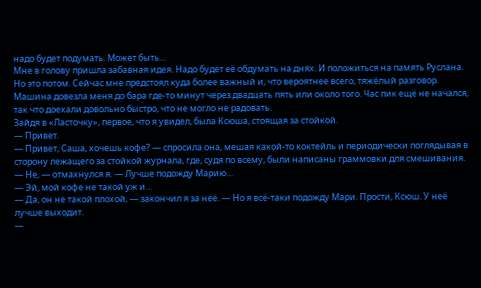надо будет подумать. Может быть…
Мне в голову пришла забавная идея. Надо будет её обдумать на днях. И положиться на память Руслана. Но это потом. Сейчас мне предстоял куда более важный и, что вероятнее всего, тяжёлый разговор.
Машина довезла меня до бара где-то минут через двадцать пять или около того. Час пик ещё не начался, так что доехали довольно быстро, что не могло не радовать.
Зайдя в «Ласточку», первое, что я увидел, была Ксюша, стоящая за стойкой.
— Привет.
— Привет, Саша, хочешь кофе? — спросила она, мешая какой-то коктейль и периодически поглядывая в сторону лежащего за стойкой журнала, где, судя по всему, были написаны граммовки для смешивания.
— Не, — отмахнулся я. — Лучше подожду Марию…
— Эй, мой кофе не такой уж и…
— Да, он не такой плохой, — закончил я за неё. — Но я всё-таки подожду Мари. Прости, Ксюш. У неё лучше выходит.
—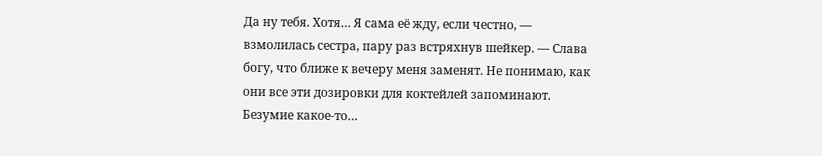Да ну тебя. Хотя… Я сама её жду, если честно, — взмолилась сестра, пару раз встряхнув шейкер. — Слава богу, что ближе к вечеру меня заменят. Не понимаю, как они все эти дозировки для коктейлей запоминают. Безумие какое-то…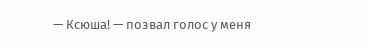— Ксюша! — позвал голос у меня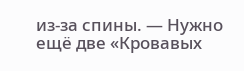из-за спины. — Нужно ещё две «Кровавых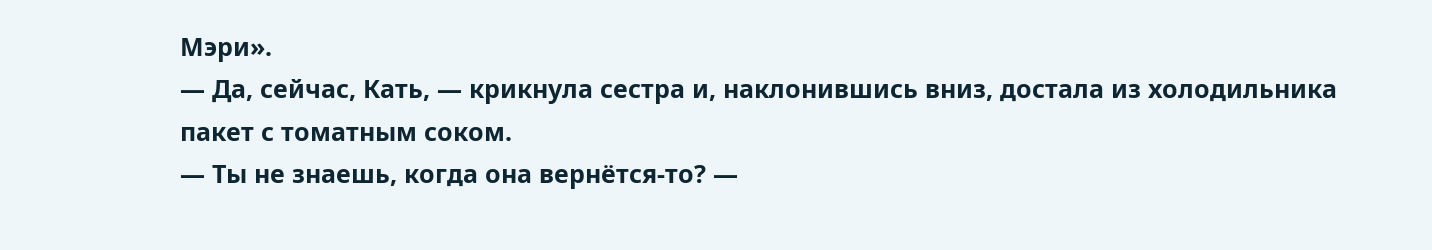Мэри».
— Да, сейчас, Кать, — крикнула сестра и, наклонившись вниз, достала из холодильника пакет с томатным соком.
— Ты не знаешь, когда она вернётся-то? —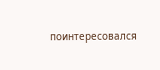поинтересовался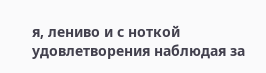я, лениво и с ноткой удовлетворения наблюдая за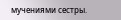мучениями сестры.